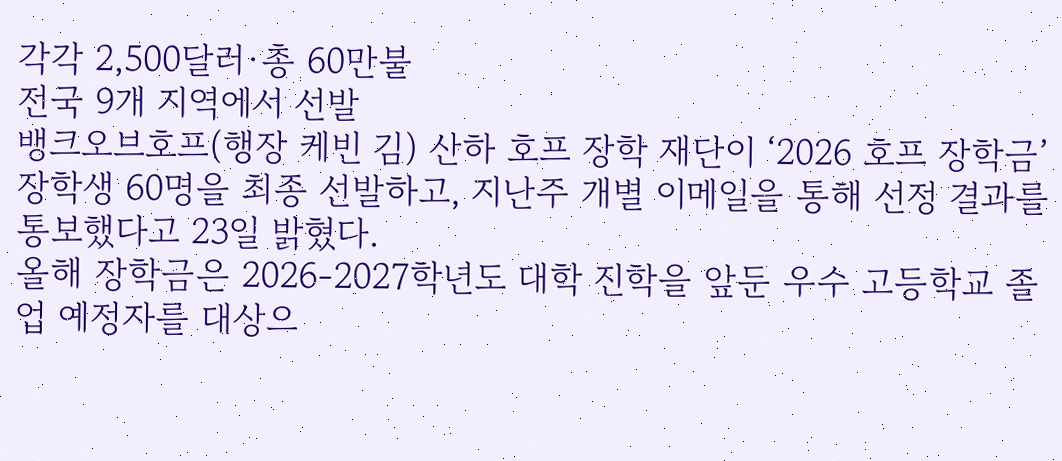각각 2,500달러·총 60만불
전국 9개 지역에서 선발
뱅크오브호프(행장 케빈 김) 산하 호프 장학 재단이 ‘2026 호프 장학금’ 장학생 60명을 최종 선발하고, 지난주 개별 이메일을 통해 선정 결과를 통보했다고 23일 밝혔다.
올해 장학금은 2026-2027학년도 대학 진학을 앞둔 우수 고등학교 졸업 예정자를 대상으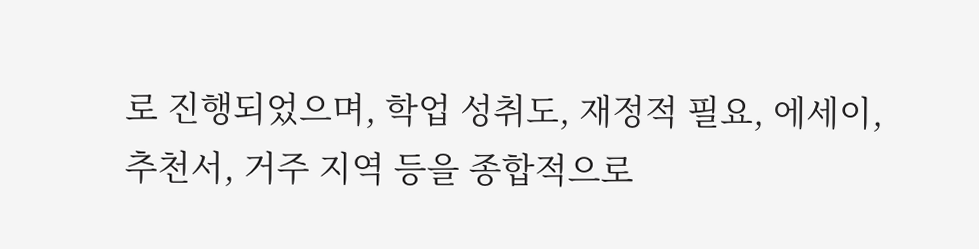로 진행되었으며, 학업 성취도, 재정적 필요, 에세이, 추천서, 거주 지역 등을 종합적으로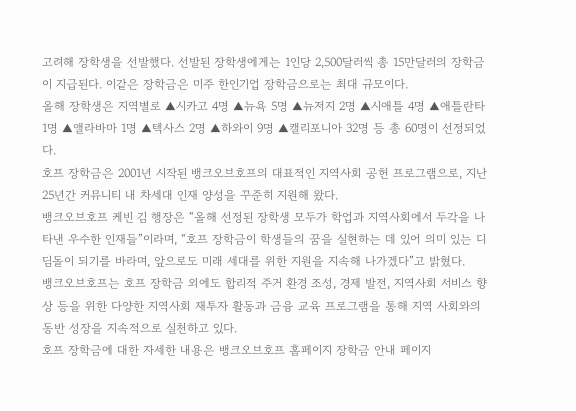고려해 장학생을 선발했다. 선발된 장학생에게는 1인당 2,500달러씩 총 15만달러의 장학금이 지급된다. 이같은 장학금은 미주 한인기업 장학금으로는 최대 규모이다.
올해 장학생은 지역별로 ▲시카고 4명 ▲뉴욕 5명 ▲뉴저지 2명 ▲시애틀 4명 ▲애틀란타 1명 ▲앨라바마 1명 ▲텍사스 2명 ▲하와이 9명 ▲캘리포니아 32명 등 총 60명이 선정되었다.
호프 장학금은 2001년 시작된 뱅크오브호프의 대표적인 지역사회 공헌 프로그램으로, 지난 25년간 커뮤니티 내 차세대 인재 양성을 꾸준히 지원해 왔다.
뱅크오브호프 케빈 김 행장은 “올해 선정된 장학생 모두가 학업과 지역사회에서 두각을 나타낸 우수한 인재들”이라며, “호프 장학금이 학생들의 꿈을 실현하는 데 있어 의미 있는 디딤돌이 되기를 바라며, 앞으로도 미래 세대를 위한 지원을 지속해 나가겠다”고 밝혔다.
뱅크오브호프는 호프 장학금 외에도 합리적 주거 환경 조성, 경제 발전, 지역사회 서비스 향상 등을 위한 다양한 지역사회 재투자 활동과 금융 교육 프로그램을 통해 지역 사회와의 동반 성장을 지속적으로 실천하고 있다.
호프 장학금에 대한 자세한 내용은 뱅크오브호프 홈페이지 장학금 안내 페이지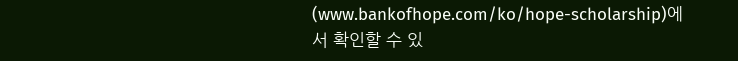(www.bankofhope.com/ko/hope-scholarship)에서 확인할 수 있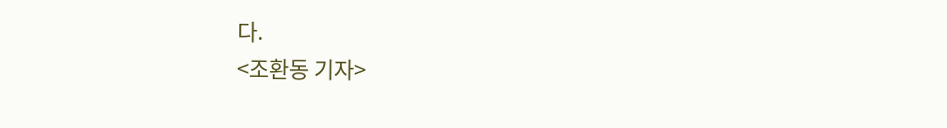다.
<조환동 기자>